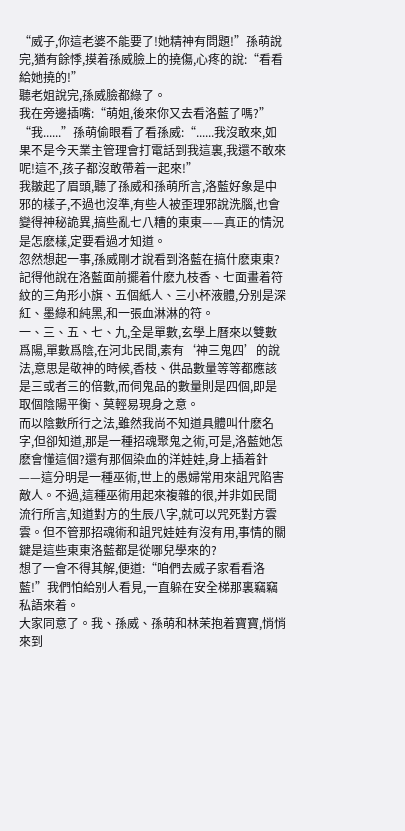“威子,你這老婆不能要了!她精神有問題!”孫萌說完,猶有餘悸,摸着孫威臉上的撓傷,心疼的說:“看看給她撓的!”
聽老姐說完,孫威臉都綠了。
我在旁邊插嘴:“萌姐,後來你又去看洛藍了嗎?”
“我......”孫萌偷眼看了看孫威:“......我沒敢來,如果不是今天業主管理會打電話到我這裏,我還不敢來呢!這不,孩子都沒敢帶着一起來!”
我皺起了眉頭,聽了孫威和孫萌所言,洛藍好象是中邪的樣子,不過也沒準,有些人被歪理邪說洗腦,也會變得神秘詭異,搞些亂七八糟的東東——真正的情況是怎麽樣,定要看過才知道。
忽然想起一事,孫威剛才說看到洛藍在搞什麽東東?記得他說在洛藍面前擺着什麽九枝香、七面畫着符紋的三角形小旗、五個紙人、三小杯液體,分别是深紅、墨綠和純黑,和一張血淋淋的符。
一、三、五、七、九,全是單數,玄學上曆來以雙數爲陽,單數爲陰,在河北民間,素有‘神三鬼四’的說法,意思是敬神的時候,香枝、供品數量等等都應該是三或者三的倍數,而伺鬼品的數量則是四個,即是取個陰陽平衡、莫輕易現身之意。
而以陰數所行之法,雖然我尚不知道具體叫什麽名字,但卻知道,那是一種招魂聚鬼之術,可是,洛藍她怎麽會懂這個?還有那個染血的洋娃娃,身上插着針——這分明是一種巫術,世上的愚婦常用來詛咒陷害敵人。不過,這種巫術用起來複雜的很,并非如民間流行所言,知道對方的生辰八字,就可以咒死對方雲雲。但不管那招魂術和詛咒娃娃有沒有用,事情的關鍵是這些東東洛藍都是從哪兒學來的?
想了一會不得其解,便道:“咱們去威子家看看洛藍!”我們怕給别人看見,一直躲在安全梯那裏竊竊私語來着。
大家同意了。我、孫威、孫萌和林茉抱着寶寶,悄悄來到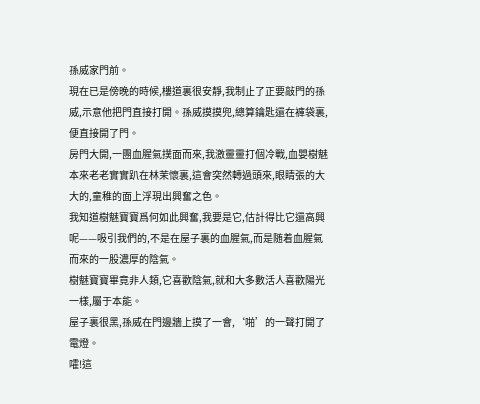孫威家門前。
現在已是傍晚的時候,樓道裏很安靜,我制止了正要敲門的孫威,示意他把門直接打開。孫威摸摸兜,總算鑰匙還在褲袋裏,便直接開了門。
房門大開,一團血腥氣撲面而來,我激靈靈打個冷戰,血嬰樹魅本來老老實實趴在林茉懷裏,這會突然轉過頭來,眼睛張的大大的,童稚的面上浮現出興奮之色。
我知道樹魅寶寶爲何如此興奮,我要是它,估計得比它還高興呢——吸引我們的,不是在屋子裏的血腥氣,而是随着血腥氣而來的一股濃厚的陰氣。
樹魅寶寶畢竟非人類,它喜歡陰氣,就和大多數活人喜歡陽光一樣,屬于本能。
屋子裏很黑,孫威在門邊牆上摸了一會,‘啪’的一聲打開了電燈。
嚯!這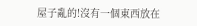屋子亂的!沒有一個東西放在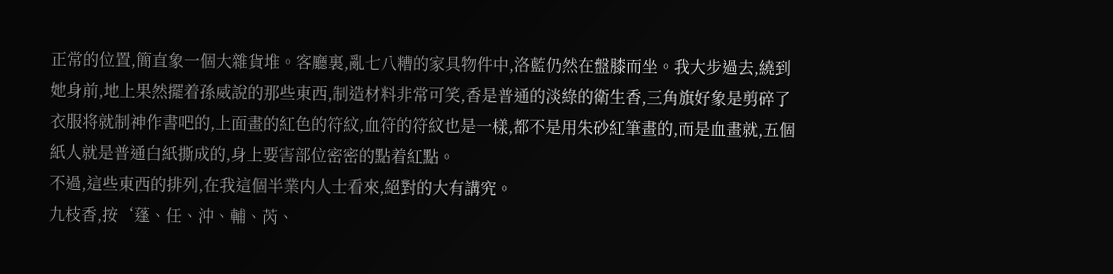正常的位置,簡直象一個大雜貨堆。客廳裏,亂七八糟的家具物件中,洛藍仍然在盤膝而坐。我大步過去,繞到她身前,地上果然擺着孫威說的那些東西,制造材料非常可笑,香是普通的淡綠的衛生香,三角旗好象是剪碎了衣服将就制神作書吧的,上面畫的紅色的符紋,血符的符紋也是一樣,都不是用朱砂紅筆畫的,而是血畫就,五個紙人就是普通白紙撕成的,身上要害部位密密的點着紅點。
不過,這些東西的排列,在我這個半業内人士看來,絕對的大有講究。
九枝香,按‘蓬、任、沖、輔、芮、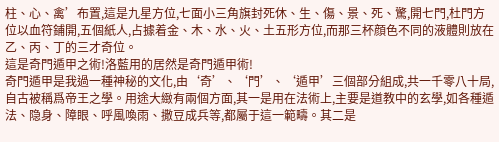柱、心、禽’布置,這是九星方位,七面小三角旗封死休、生、傷、景、死、驚,開七門,杜門方位以血符鋪開,五個紙人,占據着金、木、水、火、土五形方位,而那三杯顔色不同的液體則放在乙、丙、丁的三才奇位。
這是奇門遁甲之術!洛藍用的居然是奇門遁甲術!
奇門遁甲是我過一種神秘的文化,由‘奇’、‘門’、‘遁甲’三個部分組成,共一千零八十局,自古被稱爲帝王之學。用途大緻有兩個方面,其一是用在法術上,主要是道教中的玄學,如各種遁法、隐身、障眼、呼風喚雨、撒豆成兵等,都屬于這一範疇。其二是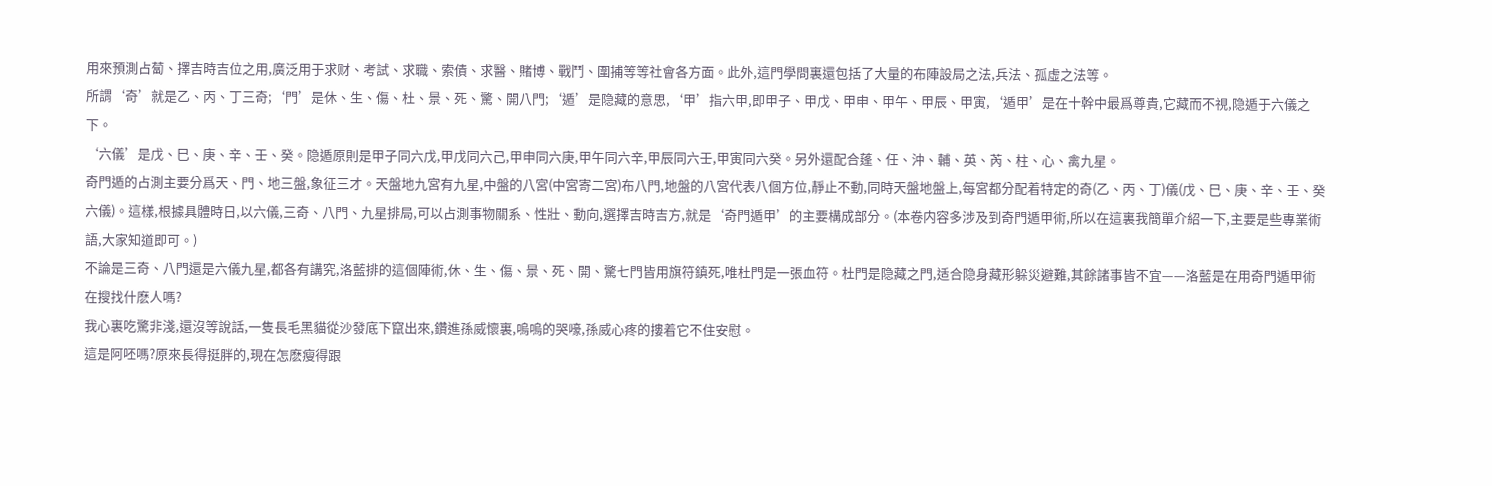用來預測占蔔、擇吉時吉位之用,廣泛用于求财、考試、求職、索債、求醫、賭博、戰鬥、圍捕等等社會各方面。此外,這門學問裏還包括了大量的布陣設局之法,兵法、孤虛之法等。
所謂‘奇’就是乙、丙、丁三奇;‘門’是休、生、傷、杜、景、死、驚、開八門;‘遁’是隐藏的意思,‘甲’指六甲,即甲子、甲戊、甲申、甲午、甲辰、甲寅,‘遁甲’是在十幹中最爲尊貴,它藏而不視,隐遁于六儀之下。
‘六儀’是戊、巳、庚、辛、壬、癸。隐遁原則是甲子同六戊,甲戊同六己,甲申同六庚,甲午同六辛,甲辰同六壬,甲寅同六癸。另外還配合蓬、任、沖、輔、英、芮、柱、心、禽九星。
奇門遁的占測主要分爲天、門、地三盤,象征三才。天盤地九宮有九星,中盤的八宮(中宮寄二宮)布八門,地盤的八宮代表八個方位,靜止不動,同時天盤地盤上,每宮都分配着特定的奇(乙、丙、丁)儀(戊、巳、庚、辛、壬、癸六儀)。這樣,根據具體時日,以六儀,三奇、八門、九星排局,可以占測事物關系、性壯、動向,選擇吉時吉方,就是‘奇門遁甲’的主要構成部分。(本卷内容多涉及到奇門遁甲術,所以在這裏我簡單介紹一下,主要是些專業術語,大家知道即可。)
不論是三奇、八門還是六儀九星,都各有講究,洛藍排的這個陣術,休、生、傷、景、死、開、驚七門皆用旗符鎮死,唯杜門是一張血符。杜門是隐藏之門,适合隐身藏形躲災避難,其餘諸事皆不宜——洛藍是在用奇門遁甲術在搜找什麽人嗎?
我心裏吃驚非淺,還沒等說話,一隻長毛黑貓從沙發底下竄出來,鑽進孫威懷裏,嗚嗚的哭嚎,孫威心疼的摟着它不住安慰。
這是阿呸嗎?原來長得挺胖的,現在怎麽瘦得跟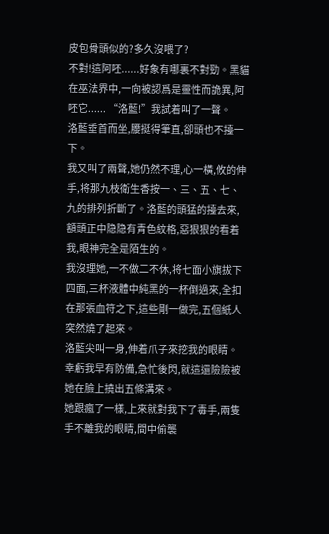皮包骨頭似的?多久沒喂了?
不對!這阿呸......好象有哪裏不對勁。黑貓在巫法界中,一向被認爲是靈性而詭異,阿呸它...... “洛藍!”我試着叫了一聲。
洛藍垂首而坐,腰挺得筆直,卻頭也不擡一下。
我又叫了兩聲,她仍然不理,心一橫,攸的伸手,将那九枝衛生香按一、三、五、七、九的排列折斷了。洛藍的頭猛的擡去來,額頭正中隐隐有青色紋格,惡狠狠的看着我,眼神完全是陌生的。
我沒理她,一不做二不休,将七面小旗拔下四面,三杯液體中純黑的一杯倒過來,全扣在那張血符之下,這些剛一做完,五個紙人突然燒了起來。
洛藍尖叫一身,伸着爪子來挖我的眼睛。幸虧我早有防備,急忙後閃,就這還險險被她在臉上撓出五條溝來。
她跟瘋了一樣,上來就對我下了毒手,兩隻手不離我的眼睛,間中偷襲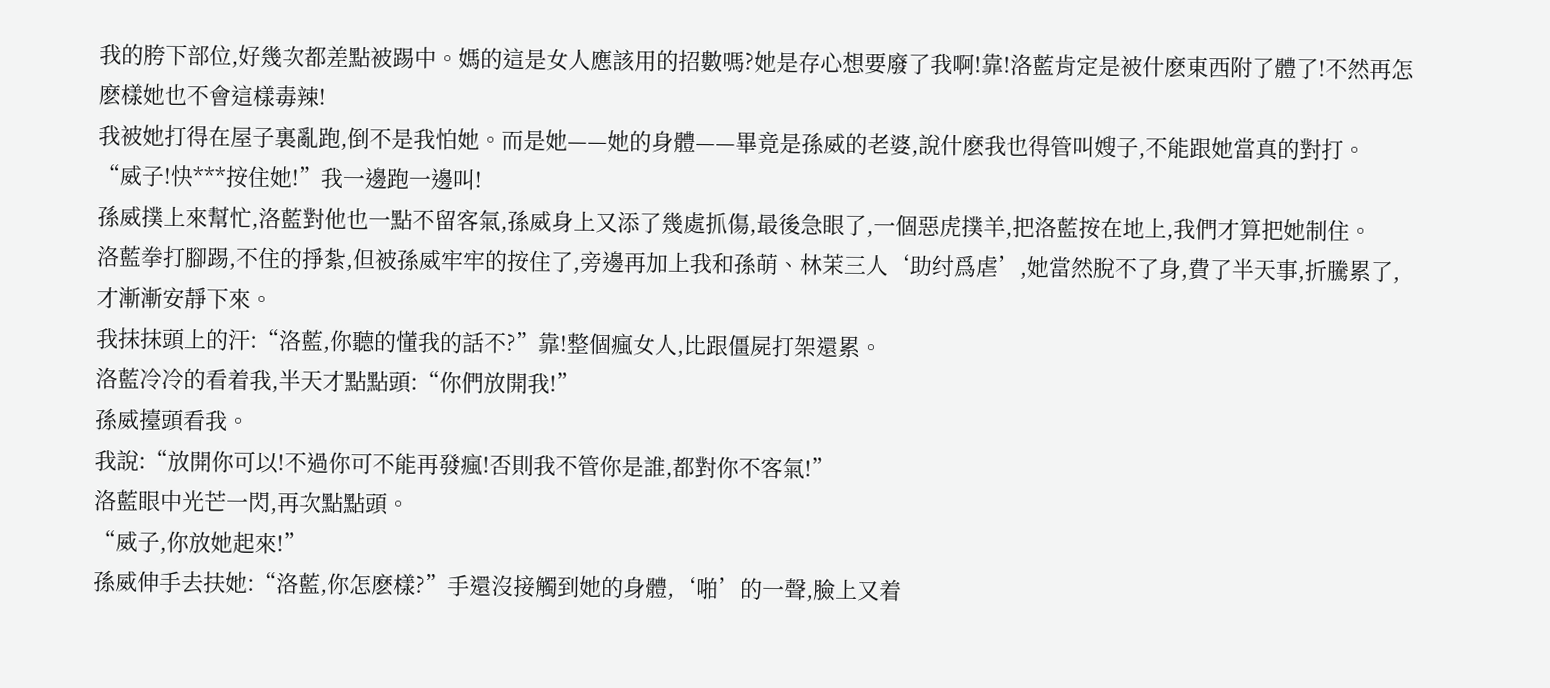我的胯下部位,好幾次都差點被踢中。媽的這是女人應該用的招數嗎?她是存心想要廢了我啊!靠!洛藍肯定是被什麽東西附了體了!不然再怎麽樣她也不會這樣毒辣!
我被她打得在屋子裏亂跑,倒不是我怕她。而是她——她的身體——畢竟是孫威的老婆,說什麽我也得管叫嫂子,不能跟她當真的對打。
“威子!快***按住她!”我一邊跑一邊叫!
孫威撲上來幫忙,洛藍對他也一點不留客氣,孫威身上又添了幾處抓傷,最後急眼了,一個惡虎撲羊,把洛藍按在地上,我們才算把她制住。
洛藍拳打腳踢,不住的掙紮,但被孫威牢牢的按住了,旁邊再加上我和孫萌、林茉三人‘助纣爲虐’,她當然脫不了身,費了半天事,折騰累了,才漸漸安靜下來。
我抹抹頭上的汗:“洛藍,你聽的懂我的話不?”靠!整個瘋女人,比跟僵屍打架還累。
洛藍冷冷的看着我,半天才點點頭:“你們放開我!”
孫威擡頭看我。
我說:“放開你可以!不過你可不能再發瘋!否則我不管你是誰,都對你不客氣!”
洛藍眼中光芒一閃,再次點點頭。
“威子,你放她起來!”
孫威伸手去扶她:“洛藍,你怎麽樣?”手還沒接觸到她的身體,‘啪’的一聲,臉上又着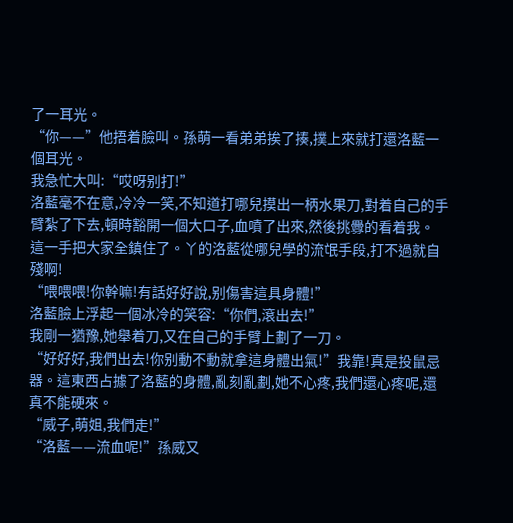了一耳光。
“你——”他捂着臉叫。孫萌一看弟弟挨了揍,撲上來就打還洛藍一個耳光。
我急忙大叫:“哎呀别打!”
洛藍毫不在意,冷冷一笑,不知道打哪兒摸出一柄水果刀,對着自己的手臂紮了下去,頓時豁開一個大口子,血噴了出來,然後挑釁的看着我。
這一手把大家全鎮住了。丫的洛藍從哪兒學的流氓手段,打不過就自殘啊!
“喂喂喂!你幹嘛!有話好好說,别傷害這具身體!”
洛藍臉上浮起一個冰冷的笑容:“你們,滾出去!”
我剛一猶豫,她舉着刀,又在自己的手臂上劃了一刀。
“好好好,我們出去!你别動不動就拿這身體出氣!”我靠!真是投鼠忌器。這東西占據了洛藍的身體,亂刻亂劃,她不心疼,我們還心疼呢,還真不能硬來。
“威子,萌姐,我們走!”
“洛藍——流血呢!”孫威又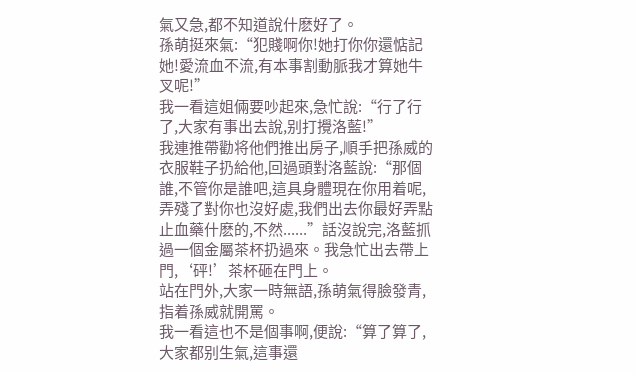氣又急,都不知道說什麽好了。
孫萌挺來氣:“犯賤啊你!她打你你還惦記她!愛流血不流,有本事割動脈我才算她牛叉呢!”
我一看這姐倆要吵起來,急忙說:“行了行了,大家有事出去說,别打攪洛藍!”
我連推帶勸将他們推出房子,順手把孫威的衣服鞋子扔給他,回過頭對洛藍說:“那個誰,不管你是誰吧,這具身體現在你用着呢,弄殘了對你也沒好處,我們出去你最好弄點止血藥什麽的,不然......”話沒說完,洛藍抓過一個金屬茶杯扔過來。我急忙出去帶上門,‘砰!’茶杯砸在門上。
站在門外,大家一時無語,孫萌氣得臉發青,指着孫威就開罵。
我一看這也不是個事啊,便說:“算了算了,大家都别生氣,這事還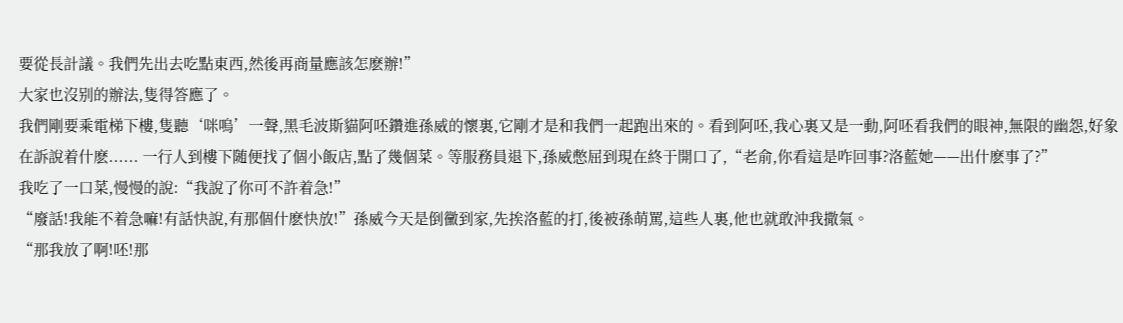要從長計議。我們先出去吃點東西,然後再商量應該怎麽辦!”
大家也沒别的辦法,隻得答應了。
我們剛要乘電梯下樓,隻聽‘咪嗚’一聲,黑毛波斯貓阿呸鑽進孫威的懷裏,它剛才是和我們一起跑出來的。看到阿呸,我心裏又是一動,阿呸看我們的眼神,無限的幽怨,好象在訴說着什麽...... 一行人到樓下随便找了個小飯店,點了幾個菜。等服務員退下,孫威憋屈到現在終于開口了,“老俞,你看這是咋回事?洛藍她——出什麽事了?”
我吃了一口菜,慢慢的說:“我說了你可不許着急!”
“廢話!我能不着急嘛!有話快說,有那個什麽快放!”孫威今天是倒黴到家,先挨洛藍的打,後被孫萌罵,這些人裏,他也就敢沖我撒氣。
“那我放了啊!呸!那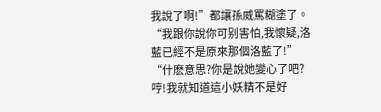我說了啊!”都讓孫威罵糊塗了。“我跟你說你可别害怕,我懷疑,洛藍已經不是原來那個洛藍了!”
“什麽意思?你是說她變心了吧?哼!我就知道這小妖精不是好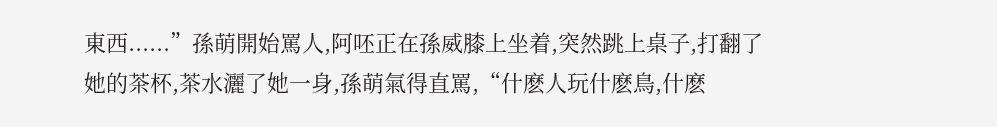東西......”孫萌開始罵人,阿呸正在孫威膝上坐着,突然跳上桌子,打翻了她的茶杯,茶水灑了她一身,孫萌氣得直罵,“什麽人玩什麽鳥,什麽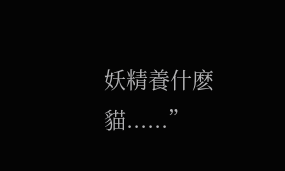妖精養什麽貓......”